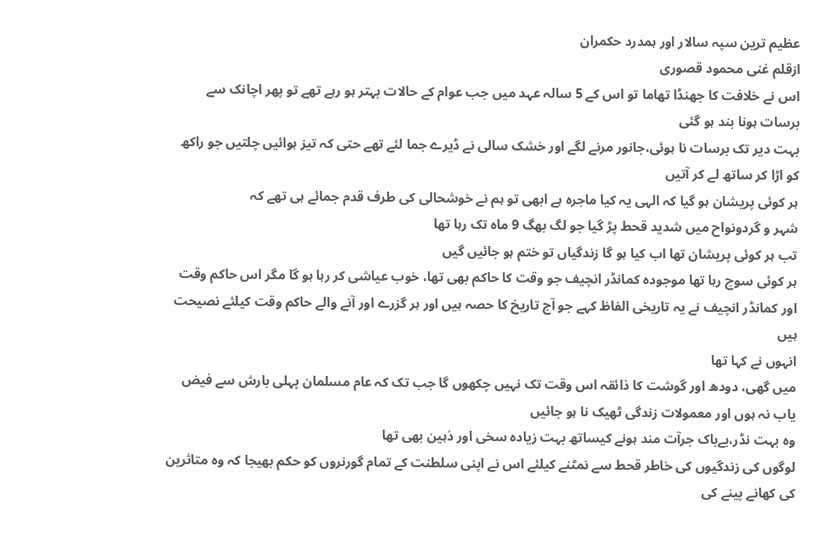عظیم ترین سپہ سالار اور ہمدرد حکمران
ازقلم غنی محمود قصوری
اس نے خلافت کا جھنڈا تھاما تو اس کے 5 سالہ عہد میں جب عوام کے حالات بہتر ہو رہے تھے تو پھر اچانک سے برسات ہونا بند ہو گئی
بہت دیر تک برسات نا ہوئی،جانور مرنے لگے اور خشک سالی نے ڈیرے جما لئے تھے حتی کہ تیز ہوائیں چلتیں جو راکھ کو اڑا کر ساتھ لے کر آتیں
ہر کوئی پریشان ہو گیا کہ الہی یہ کیا ماجرہ ہے ابھی تو ہم نے خوشحالی کی طرف قدم جمائے ہی تھے کہ
شہر و گردونواح میں شدید قحط پڑ گیا جو لگ بھگ 9 ماہ تک رہا تھا
تب ہر کوئی پریشان تھا اب کیا ہو گا زندگیاں تو ختم ہو جائیں گیں
ہر کوئی سوچ رہا تھا موجودہ کمانڈر انچیف جو وقت کا حاکم بھی تھا، خوب عیاشی کر رہا ہو گا مگر اس حاکم وقت اور کمانڈر انچیف نے یہ تاریخی الفاظ کہے جو آج تاریخ کا حصہ ہیں اور ہر گزرے اور آنے والے حاکم وقت کیلئے نصیحت ہیں
انہوں نے کہا تھا
میں گھی، دودھ اور گوشت کا ذائقہ اس وقت تک نہیں چکھوں گا جب تک کہ عام مسلمان پہلی بارش سے فیض یاب نہ ہوں اور معمولات زندگی ٹھیک نا ہو جائیں
وہ بہت نڈر،بےباک جرآت مند ہونے کیساتھ بہت زیادہ سخی اور ذہین بھی تھا
لوگوں کی زندگیوں کی خاطر قحط سے نمٹنے کیلئے اس نے اپنی سلطنت کے تمام گورنروں کو حکم بھیجا کہ وہ متاثرین کی کھانے پینے کی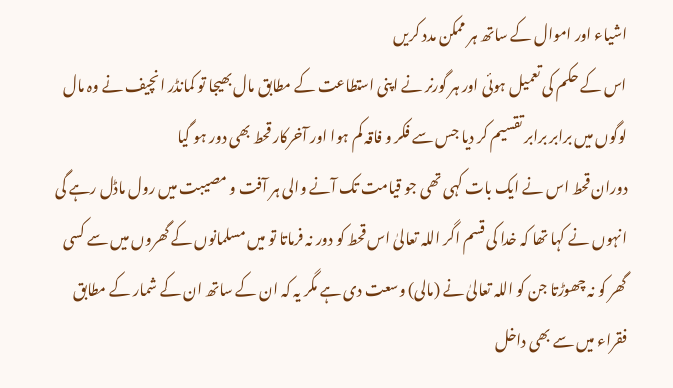اشیاء اور اموال کے ساتھ ہر ممکن مدد کریں
اس کے حکم کی تعمیل ہوئی اور ہر گورنر نے اپنی استطاعت کے مطابق مال بھیجا تو کمانڈر انچیف نے وہ مال لوگوں میں برابر برابر تقسیم کر دیا جس سے فکر و فاقہ کم ہوا اور آخرکار قحط بھی دور ہو گیا
دوران قحط اس نے ایک بات کہی تھی جو قیامت تک آنے والی ہر آفت و مصیبت میں رول ماڈل رہے گی
انہوں نے کہا تھا کہ خدا کی قسم اگر اللہ تعالیٰ اس قحط کو دور نہ فرماتا تو میں مسلمانوں کے گھروں میں سے کسی گھر کو نہ چھوڑتا جن کو اللہ تعالیٰ نے (مالی) وسعت دی ہے مگر یہ کہ ان کے ساتھ ان کے شمار کے مطابق فقراء میں سے بھی داخل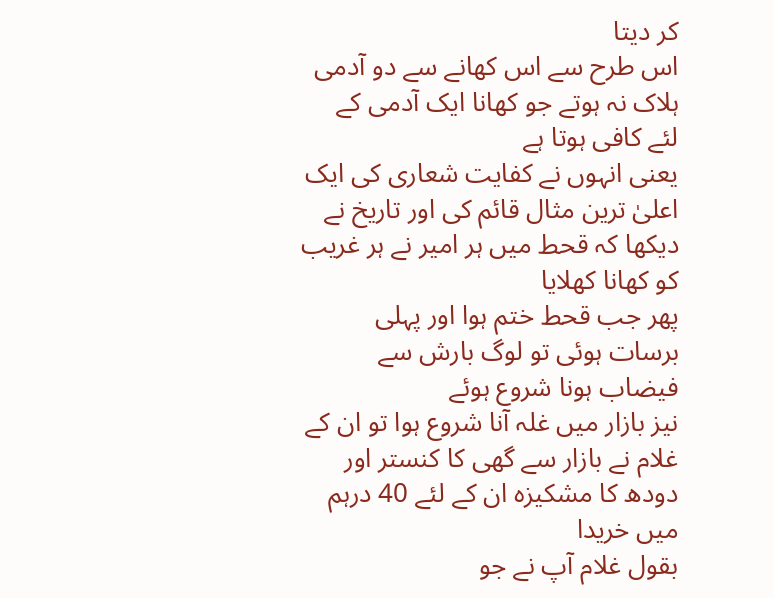کر دیتا
اس طرح سے اس کھانے سے دو آدمی ہلاک نہ ہوتے جو کھانا ایک آدمی کے لئے کافی ہوتا ہے
یعنی انہوں نے کفایت شعاری کی ایک اعلیٰ ترین مثال قائم کی اور تاریخ نے دیکھا کہ قحط میں ہر امیر نے ہر غریب کو کھانا کھلایا
پھر جب قحط ختم ہوا اور پہلی برسات ہوئی تو لوگ بارش سے فیضاب ہونا شروع ہوئے
نیز بازار میں غلہ آنا شروع ہوا تو ان کے غلام نے بازار سے گھی کا کنستر اور دودھ کا مشکیزہ ان کے لئے 40 درہم میں خریدا
بقول غلام آپ نے جو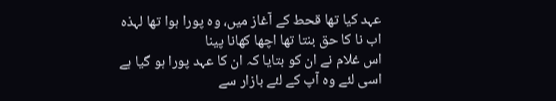عہد کیا تھا قحط کے آغاز میں، وہ پورا ہوا تھا لہذہ اب نا کا حق بنتا تھا اچھا کھانا پینا
اس غلام نے ان کو بتایا کہ ان کا عہد پورا ہو گیا ہے اسی لئے وہ آپ کے لئے بازار سے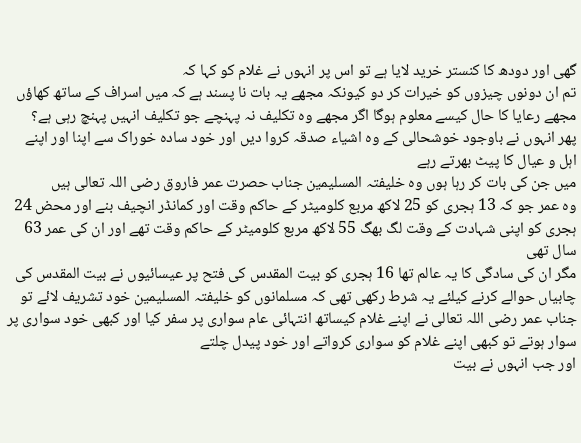گھی اور دودھ کا کنستر خرید لایا ہے تو اس پر انہوں نے غلام کو کہا کہ
تم ان دونوں چیزوں کو خیرات کر دو کیونکہ مجھے یہ بات نا پسند ہے کہ میں اسراف کے ساتھ کھاؤں
مجھے رعایا کا حال کیسے معلوم ہوگا اگر مجھے وہ تکلیف نہ پہنچے جو تکلیف انہیں پہنچ رہی ہے؟
پھر انہوں نے باوجود خوشحالی کے وہ اشیاء صدقہ کروا دیں اور خود سادہ خوراک سے اپنا اور اپنے اہل و عیال کا پیٹ بھرتے رہے
میں جن کی بات کر رہا ہوں وہ خلیفتہ المسلیمین جناب حصرت عمر فاروق رضی اللہ تعالی ہیں
وہ عمر جو کہ 13 ہجری کو 25 لاکھ مربع کلومیٹر کے حاکم وقت اور کمانڈر انچیف بنے اور محض 24 ہجری کو اپنی شہادت کے وقت لگ بھگ 55 لاکھ مربع کلومیٹر کے حاکم وقت تھے اور ان کی عمر 63 سال تھی
مگر ان کی سادگی کا یہ عالم تھا 16 ہجری کو بیت المقدس کی فتح پر عیسائیوں نے بیت المقدس کی چابیاں حوالے کرنے کیلئے یہ شرط رکھی تھی کہ مسلمانوں کو خلیفتہ المسلیمین خود تشریف لائے تو جناب عمر رضی اللہ تعالی نے اپنے غلام کیساتھ انتہائی عام سواری پر سفر کیا اور کبھی خود سواری پر سوار ہوتے تو کبھی اپنے غلام کو سواری کرواتے اور خود پیدل چلتے
اور جب انہوں نے بیت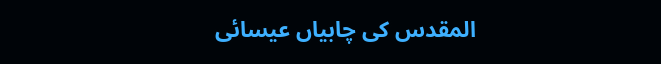المقدس کی چابیاں عیسائی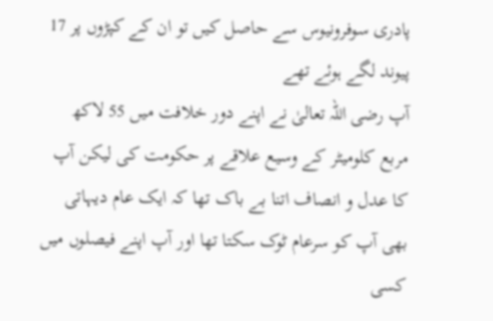پادری سوفرونیوس سے حاصل کیں تو ان کے کپڑوں پر 17 پیوند لگے ہوئے تھے
آپ رضی اللہ تعالیٰ نے اپنے دور خلافت میں 55 لاکھ مربع کلومیٹر کے وسیع علاقے پر حکومت کی لیکن آپ کا عدل و انصاف اتنا بے باک تھا کہ ایک عام دیہاتی بھی آپ کو سرعام ٹوک سکتا تھا اور آپ اپنے فیصلوں میں کسی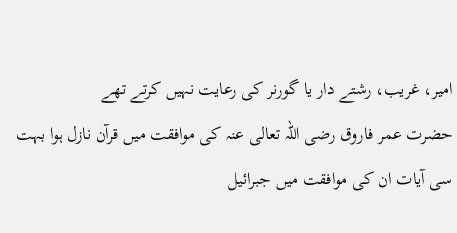امیر، غریب، رشتے دار یا گورنر کی رعایت نہیں کرتے تھے
حضرت عمر فاروق رضی اللہ تعالی عنہ کی موافقت میں قرآن نازل ہوا بہت سی آیات ان کی موافقت میں جبرائیل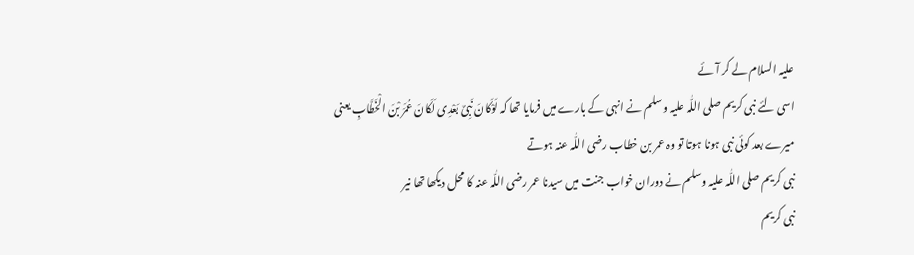علیہ السلام لے کر آئے
اسی لئے نبی کریم صلی اللّٰہ علیہ وسلم نے انہی کے بارے میں فرمایا تھا کہ لَوْکَانَ نَبِیٌ بَعْدِی لَکَانَ عُمَرَ بْنَ الْخَطَّابِ یعنی میرے بعد کوئی نبی ہونا ہوتا تو وہ عمر بن خطاب رضی اللّٰہ عنہ ہوتے
نبی کریم صلی اللّٰہ علیہ وسلم نے دوران خواب جنت میں سیدنا عمر رضی اللّٰہ عنہ کا محل دیکھا تھا نیر
نبی کریم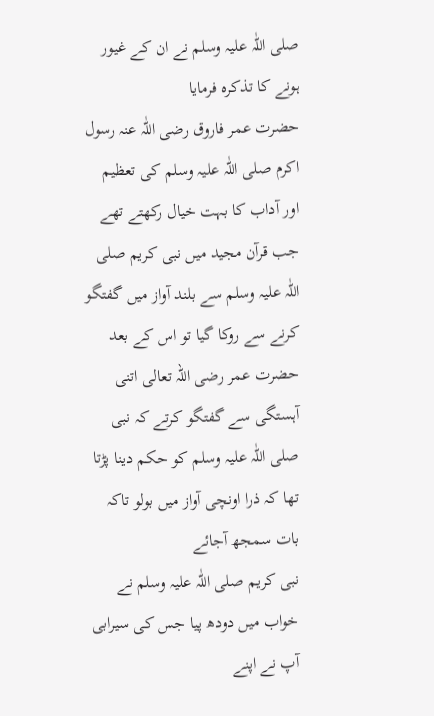صلی اللّٰہ علیہ وسلم نے ان کے غیور ہونے کا تذکرہ فرمایا
حضرت عمر فاروق رضی اللّٰہ عنہ رسول اکرم صلی اللّٰہ علیہ وسلم کی تعظیم اور آداب کا بہت خیال رکھتے تھے جب قرآن مجید میں نبی کریم صلی اللّٰہ علیہ وسلم سے بلند آواز میں گفتگو کرنے سے روکا گیا تو اس کے بعد حضرت عمر رضی اللہ تعالی اتنی آہستگی سے گفتگو کرتے کہ نبی صلی اللّٰہ علیہ وسلم کو حکم دینا پڑتا تھا کہ ذرا اونچی آواز میں بولو تاکہ بات سمجھ آجائے
نبی کریم صلی اللّٰہ علیہ وسلم نے خواب میں دودھ پیا جس کی سیرابی آپ نے اپنے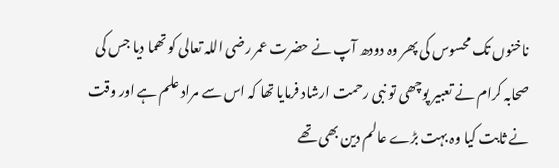ناخنوں تک محسوس کی پھر وہ دودھ آپ نے حضرت عمر رضی اللہ تعالی کو تھما دیا جس کی صحابہ کرام نے تعبیر پوچھی تو نبی رحمت ارشاد فرمایا تھا کہ اس سے مراد علم ہے اور وقت نے ثابت کیا وہ بہت بڑے عالم دین بھی تھے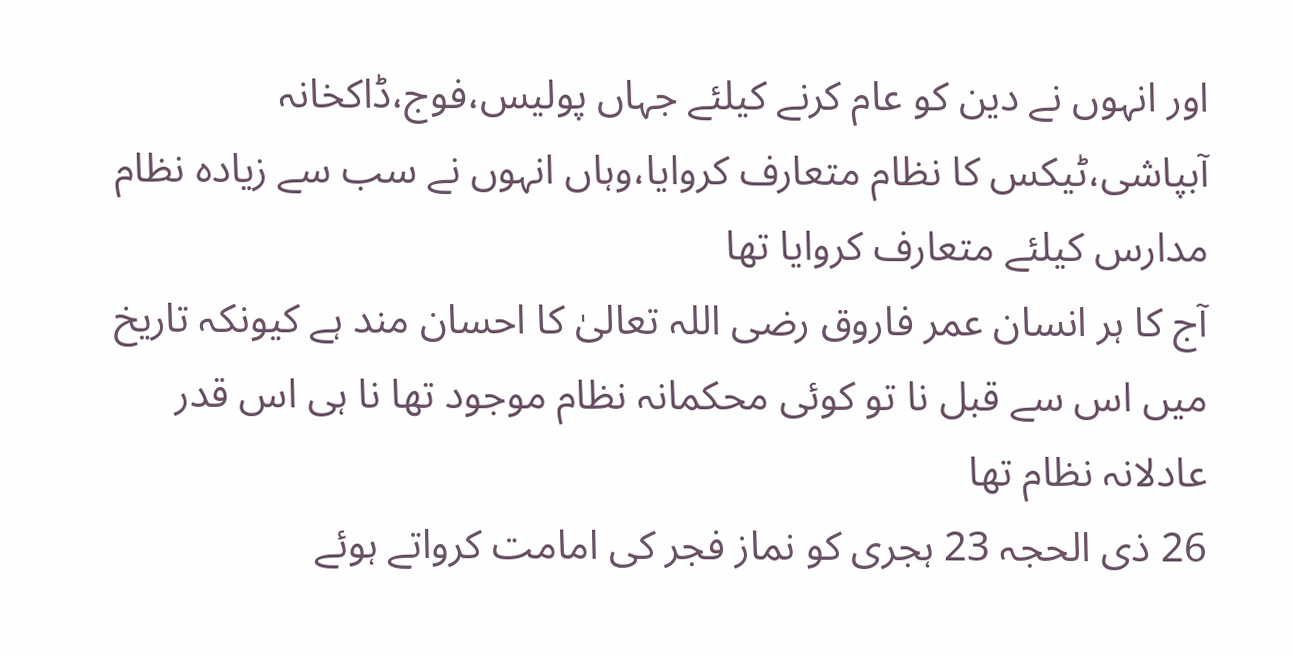اور انہوں نے دین کو عام کرنے کیلئے جہاں پولیس،فوج،ڈاکخانہ آبپاشی،ٹیکس کا نظام متعارف کروایا،وہاں انہوں نے سب سے زیادہ نظام مدارس کیلئے متعارف کروایا تھا
آج کا ہر انسان عمر فاروق رضی اللہ تعالیٰ کا احسان مند ہے کیونکہ تاریخ میں اس سے قبل نا تو کوئی محکمانہ نظام موجود تھا نا ہی اس قدر عادلانہ نظام تھا
26 ذی الحجہ 23 ہجری کو نماز فجر کی امامت کرواتے ہوئے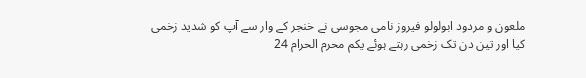ملعون و مردود ابولولو فیروز نامی مجوسی نے خنجر کے وار سے آپ کو شدید زخمی کیا اور تین دن تک زخمی رہتے ہوئے یکم محرم الحرام 24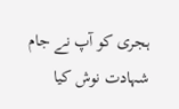ہجری کو آپ نے جام شہادت نوش کیا